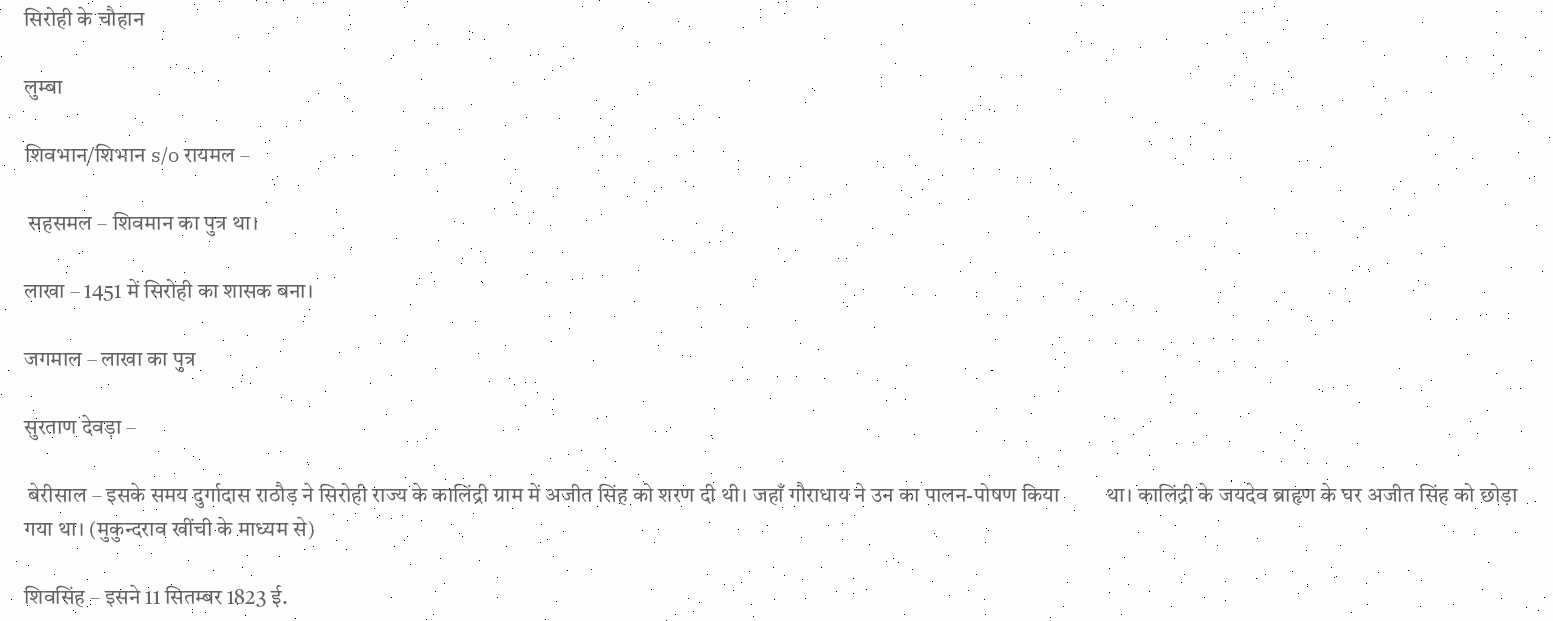सिरोही के चौहान

लुम्बा

शिवभान/शिभान s/o रायमल –

 सहसमल – शिवमान का पुत्र था।

लाखा – 1451 में सिरोही का शासक बना।

जगमाल – लाखा का पुत्र

सुरताण देवड़ा –

 बेरीसाल – इसके समय दुर्गादास राठौड़ ने सिरोही राज्य के कालिंद्री ग्राम में अजीत सिंह को शरण दी थी। जहाँ गौराधाय ने उन का पालन-पोषण किया         था। कालिंद्री के जयदेव ब्राहृण के घर अजीत सिंह को छोड़ा गया था। (मुकुन्दराव खींची के माध्यम से)

शिवसिंह – इसने 11 सितम्बर 1823 ई.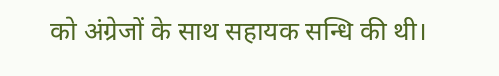को अंग्रेजों के साथ सहायक सन्धि की थी।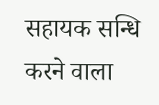सहायक सन्धि करने वाला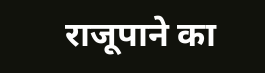राजूपाने का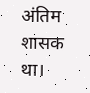अंतिम शासक था।